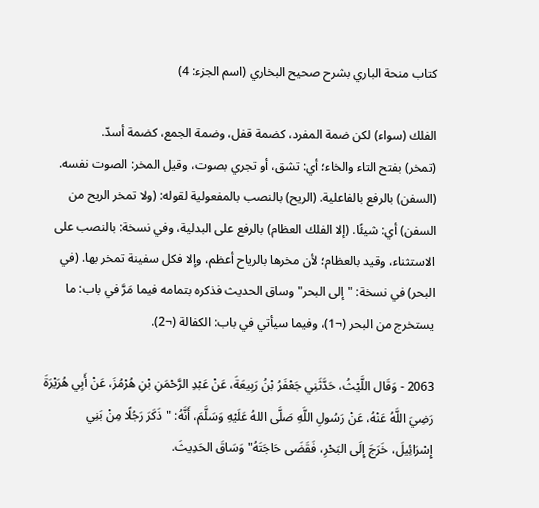كتاب منحة الباري بشرح صحيح البخاري (اسم الجزء: 4)

الفلك (سواء) لكن ضمة المفرد، كضمة قفل، وضمة الجمع، كضمة أسدّ.
(تمخر) بفتح التاء والخاء؛ أي: تشق، أو تجري بصوت، وقيل المخر: الصوت نفسه.
(السفن) بالرفع بالفاعلية. (الريح) بالنصب بالمفعولية لقوله: (ولا تمخر الريح من السفن) أي: شيئًا. (إلا الفلك العظام) بالرفع على البدلية، وفي نسخة: بالنصب على الاستثناء، وقيد بالعظام؛ لأن مخرها بالرياح أعظم، وإلا فكل سفينة تمخر بها. (في البحر) في نسخة: "إلى البحر" وساق الحديث فذكره بتمامه فيما مَرَّ في باب: ما يستخرج من البحر (¬1)، وفيما سيأتي في باب: الكفالة (¬2).

2063 - وَقَال اللَّيْثُ، حَدَّثَنِي جَعْفَرُ بْنُ رَبِيعَةَ، عَنْ عَبْدِ الرَّحْمَنِ بْنِ هُرْمُزَ، عَنْ أَبِي هُرَيْرَةَ رَضِيَ اللَّهُ عَنْهُ، عَنْ رَسُولِ اللَّهِ صَلَّى اللهُ عَلَيْهِ وَسَلَّمَ، أَنَّهُ: "ذَكَرَ رَجُلًا مِنْ بَنِي إِسْرَائِيلَ، خَرَجَ إِلَى البَحْرِ، فَقَضَى حَاجَتَهُ" وَسَاقَ الحَدِيثَ.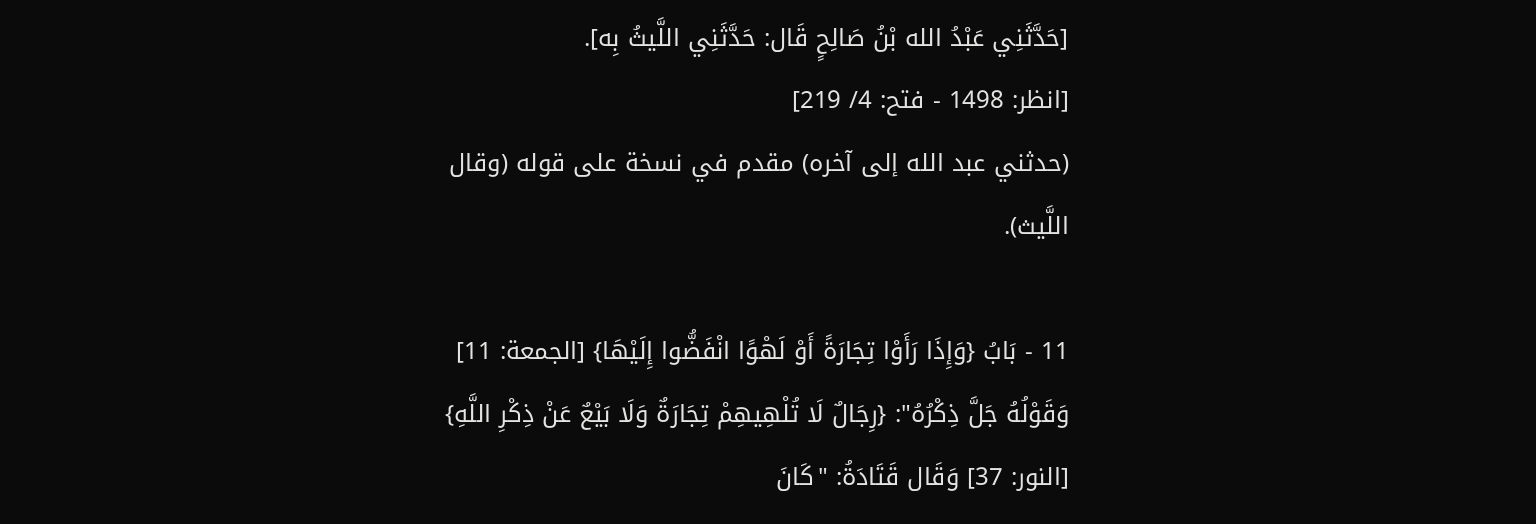[حَدَّثَنِي عَبْدُ الله بْنُ صَالِحٍ قَال: حَدَّثَنِي اللَّيثُ بِه].
[انظر: 1498 - فتح: 4/ 219]
(حدثني عبد الله إلى آخره) مقدم في نسخة على قوله (وقال اللَّيث).

11 - بَابُ {وَإِذَا رَأَوْا تِجَارَةً أَوْ لَهْوًا انْفَضُّوا إِلَيْهَا} [الجمعة: 11]
وَقَوْلُهُ جَلَّ ذِكْرُهُ": {رِجَالٌ لَا تُلْهِيهِمْ تِجَارَةٌ وَلَا بَيْعٌ عَنْ ذِكْرِ اللَّهِ} [النور: 37] وَقَال قَتَادَةُ: "كَانَ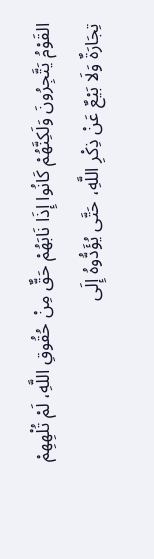القَوْمُ يَتَّجِرُونَ وَلَكِنَّهُمْ كَانُوا إِذَا نَابَهُمْ حَقٌّ مِنْ حُقُوقِ اللَّهِ، لَمْ تُلْهِهِمْ تِجَارَةٌ وَلَا بَيْعٌ عَنْ ذِكْرِ اللَّهِ، حَتَّى يُؤَدُّوهُ إِلَى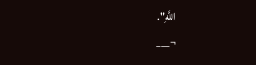اللَّهِ".
¬___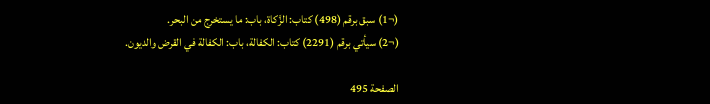(¬1) سبق برقم (498) كتاب: الزَّكاة، باب: ما يستخرج من البحر.
(¬2) سيأتي برقم (2291) كتاب: الكفالة، باب: الكفالة في القرض والديون.

الصفحة 495